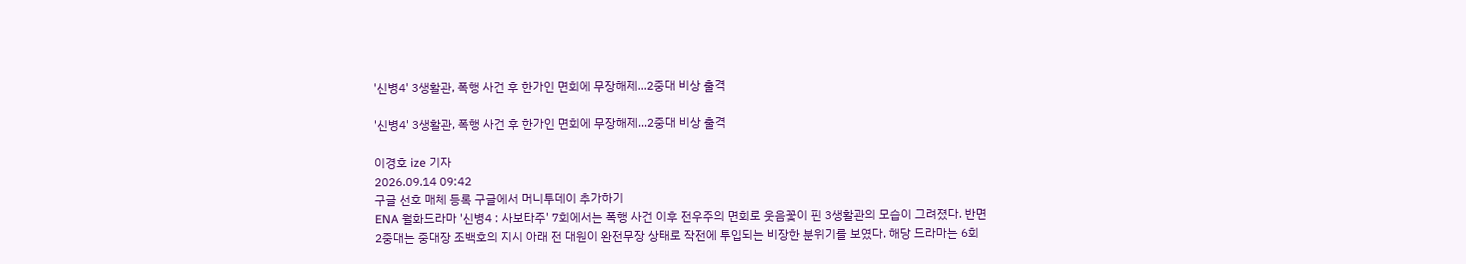'신병4' 3생활관, 폭행 사건 후 한가인 면회에 무장해제...2중대 비상 출격

'신병4' 3생활관, 폭행 사건 후 한가인 면회에 무장해제...2중대 비상 출격

이경호 ize 기자
2026.09.14 09:42
구글 선호 매체 등록 구글에서 머니투데이 추가하기
ENA 월화드라마 '신병4 : 사보타주' 7회에서는 폭행 사건 이후 전우주의 면회로 웃음꽃이 핀 3생활관의 모습이 그려졌다. 반면 2중대는 중대장 조백호의 지시 아래 전 대원이 완전무장 상태로 작전에 투입되는 비장한 분위기를 보였다. 해당 드라마는 6회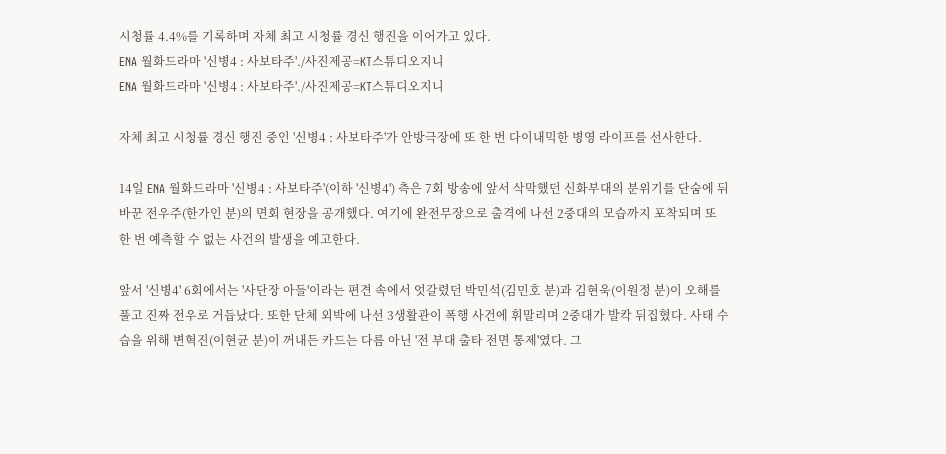시청률 4.4%를 기록하며 자체 최고 시청률 경신 행진을 이어가고 있다.
ENA 월화드라마 '신병4 : 사보타주'./사진제공=KT스튜디오지니
ENA 월화드라마 '신병4 : 사보타주'./사진제공=KT스튜디오지니

자체 최고 시청률 경신 행진 중인 '신병4 : 사보타주'가 안방극장에 또 한 번 다이내믹한 병영 라이프를 선사한다.

14일 ENA 월화드라마 '신병4 : 사보타주'(이하 '신병4') 측은 7회 방송에 앞서 삭막했던 신화부대의 분위기를 단숨에 뒤바꾼 전우주(한가인 분)의 면회 현장을 공개했다. 여기에 완전무장으로 출격에 나선 2중대의 모습까지 포착되며 또 한 번 예측할 수 없는 사건의 발생을 예고한다.

앞서 '신병4' 6회에서는 '사단장 아들'이라는 편견 속에서 엇갈렸던 박민석(김민호 분)과 김현욱(이원정 분)이 오해를 풀고 진짜 전우로 거듭났다. 또한 단체 외박에 나선 3생활관이 폭행 사건에 휘말리며 2중대가 발칵 뒤집혔다. 사태 수습을 위해 변혁진(이현균 분)이 꺼내든 카드는 다름 아닌 '전 부대 출타 전면 통제'였다. 그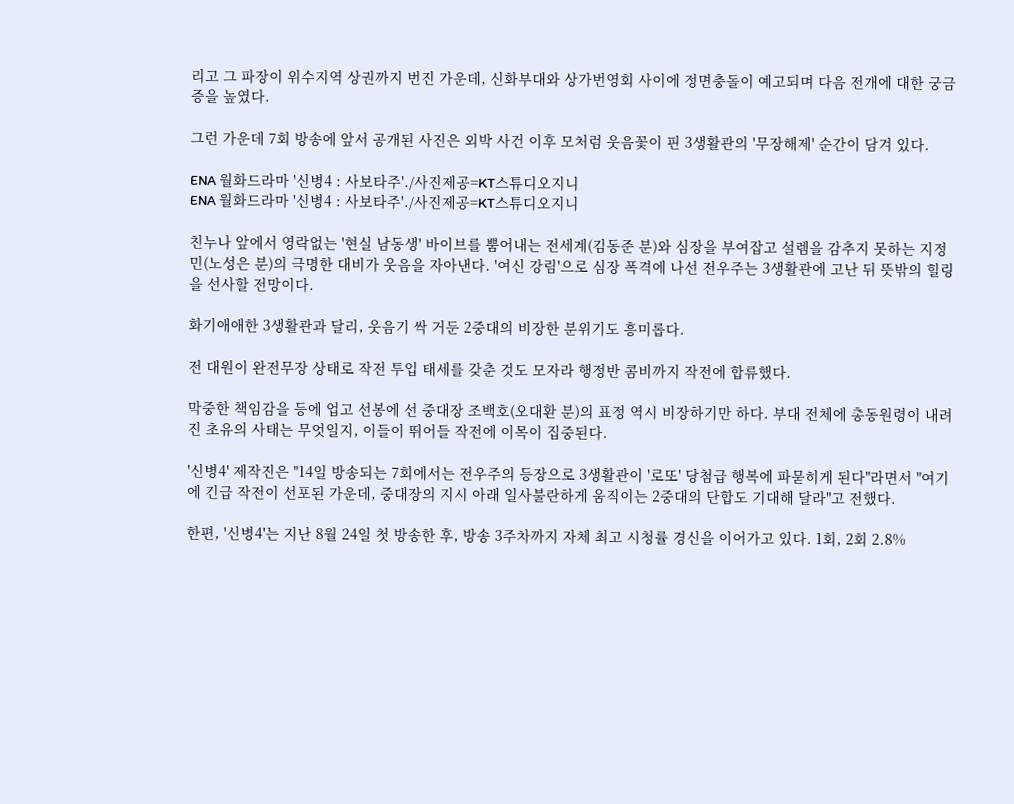리고 그 파장이 위수지역 상권까지 번진 가운데, 신화부대와 상가번영회 사이에 정면충돌이 예고되며 다음 전개에 대한 궁금증을 높였다.

그런 가운데 7회 방송에 앞서 공개된 사진은 외박 사건 이후 모처럼 웃음꽃이 핀 3생활관의 '무장해제' 순간이 담겨 있다.

ENA 월화드라마 '신병4 : 사보타주'./사진제공=KT스튜디오지니
ENA 월화드라마 '신병4 : 사보타주'./사진제공=KT스튜디오지니

친누나 앞에서 영락없는 '현실 남동생' 바이브를 뿜어내는 전세계(김동준 분)와 심장을 부여잡고 설렘을 감추지 못하는 지정민(노성은 분)의 극명한 대비가 웃음을 자아낸다. '여신 강림'으로 심장 폭격에 나선 전우주는 3생활관에 고난 뒤 뜻밖의 힐링을 선사할 전망이다.

화기애애한 3생활관과 달리, 웃음기 싹 거둔 2중대의 비장한 분위기도 흥미롭다.

전 대원이 완전무장 상태로 작전 투입 태세를 갖춘 것도 모자라 행정반 콤비까지 작전에 합류했다.

막중한 책임감을 등에 업고 선봉에 선 중대장 조백호(오대환 분)의 표정 역시 비장하기만 하다. 부대 전체에 총동원령이 내려진 초유의 사태는 무엇일지, 이들이 뛰어들 작전에 이목이 집중된다.

'신병4' 제작진은 "14일 방송되는 7회에서는 전우주의 등장으로 3생활관이 '로또' 당첨급 행복에 파묻히게 된다"라면서 "여기에 긴급 작전이 선포된 가운데, 중대장의 지시 아래 일사불란하게 움직이는 2중대의 단합도 기대해 달라"고 전했다.

한편, '신병4'는 지난 8월 24일 첫 방송한 후, 방송 3주차까지 자체 최고 시청률 경신을 이어가고 있다. 1회, 2회 2.8%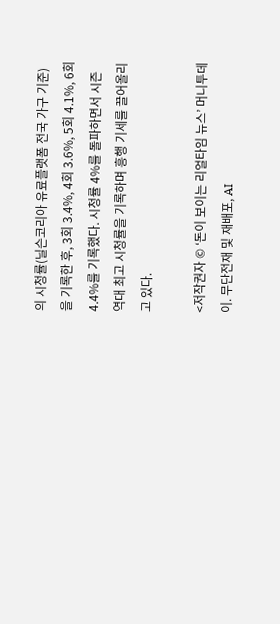의 시청률(닐슨코리아 유료플랫폼 전국 가구 기준)을 기록한 후, 3회 3.4%, 4회 3.6%, 5회 4.1%, 6회 4.4%를 기록했다. 시청률 4%를 돌파하면서 시즌 역대 최고 시청률을 기록하며 흥행 기세를 끌어올리고 있다.

<저작권자 © ‘돈이 보이는 리얼타임 뉴스’ 머니투데이. 무단전재 및 재배포, AI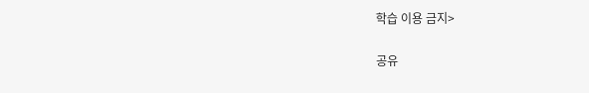학습 이용 금지>

공유